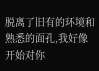脱离了旧有的环境和熟悉的面孔,我好像开始对你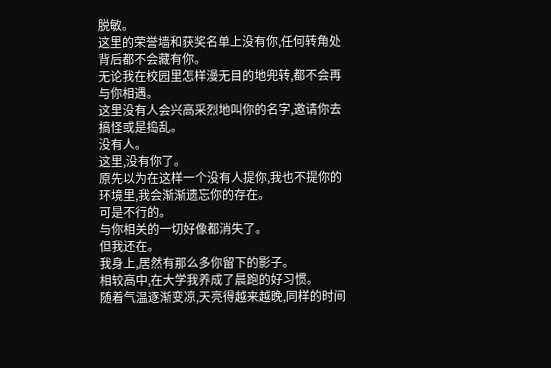脱敏。
这里的荣誉墙和获奖名单上没有你,任何转角处背后都不会藏有你。
无论我在校园里怎样漫无目的地兜转,都不会再与你相遇。
这里没有人会兴高采烈地叫你的名字,邀请你去搞怪或是捣乱。
没有人。
这里,没有你了。
原先以为在这样一个没有人提你,我也不提你的环境里,我会渐渐遗忘你的存在。
可是不行的。
与你相关的一切好像都消失了。
但我还在。
我身上,居然有那么多你留下的影子。
相较高中,在大学我养成了晨跑的好习惯。
随着气温逐渐变凉,天亮得越来越晚,同样的时间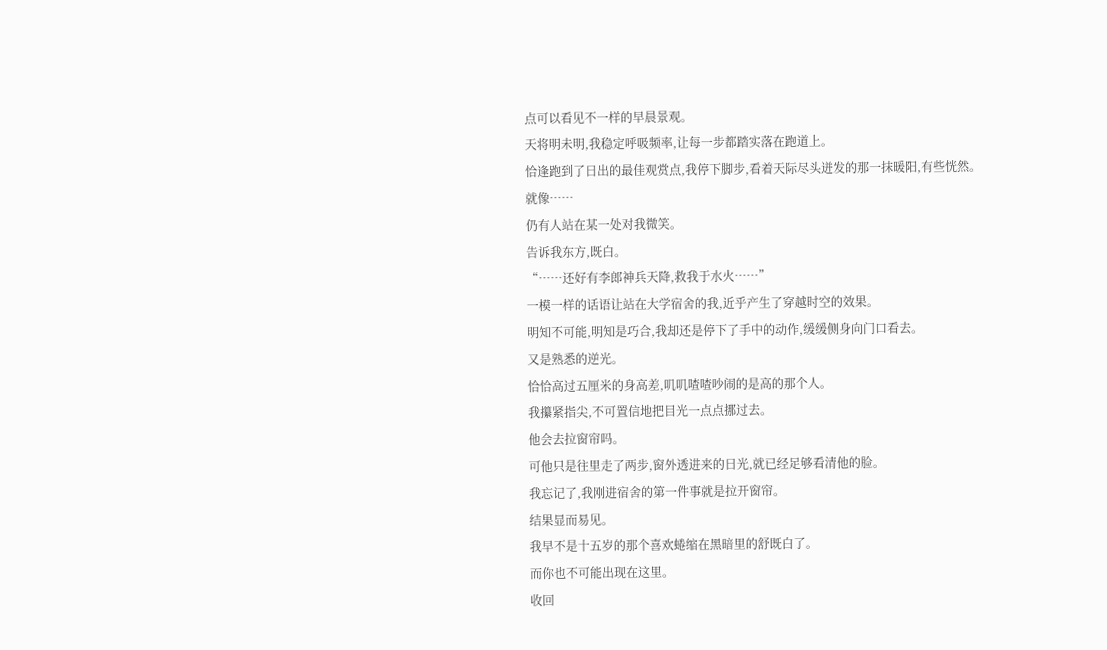点可以看见不一样的早晨景观。
天将明未明,我稳定呼吸频率,让每一步都踏实落在跑道上。
恰逢跑到了日出的最佳观赏点,我停下脚步,看着天际尽头迸发的那一抹暖阳,有些恍然。
就像……
仍有人站在某一处对我微笑。
告诉我东方,既白。
“……还好有李郎神兵天降,救我于水火……”
一模一样的话语让站在大学宿舍的我,近乎产生了穿越时空的效果。
明知不可能,明知是巧合,我却还是停下了手中的动作,缓缓侧身向门口看去。
又是熟悉的逆光。
恰恰高过五厘米的身高差,叽叽喳喳吵闹的是高的那个人。
我攥紧指尖,不可置信地把目光一点点挪过去。
他会去拉窗帘吗。
可他只是往里走了两步,窗外透进来的日光,就已经足够看清他的脸。
我忘记了,我刚进宿舍的第一件事就是拉开窗帘。
结果显而易见。
我早不是十五岁的那个喜欢蜷缩在黑暗里的舒既白了。
而你也不可能出现在这里。
收回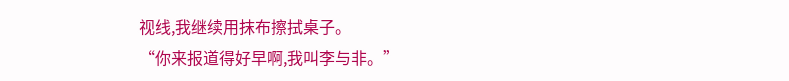视线,我继续用抹布擦拭桌子。
“你来报道得好早啊,我叫李与非。”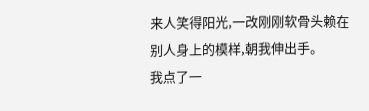来人笑得阳光,一改刚刚软骨头赖在别人身上的模样,朝我伸出手。
我点了一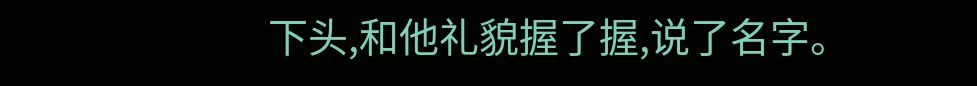下头,和他礼貌握了握,说了名字。